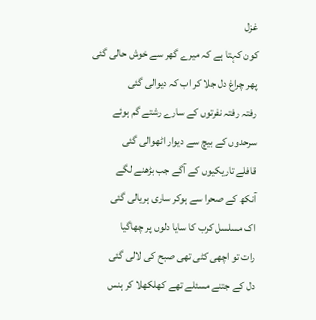غزل
کون کہتا ہے کہ میرے گھر سے خوش حالی گئی
پھر چراغ دل جلا کر اب کہ دیوالی گئی
رفتہ رفتہ نفرتوں کے سارے رشتے گم ہوئے
سرحدوں کے بیچ سے دیوار اٹھوالی گئی
قافلے تاریکیوں کے آگے جب بڑھنے لگے
آنکھ کے صحرا سے ہوکر ساری ہریالی گئی
اک مسلسل کرب کا سایا دلوں پر چھاگیا
رات تو اچھی کٹی تھی صبح کی لالی گئی
دل کے جتنے مسئلے تھے کھلکھلا کر ہنس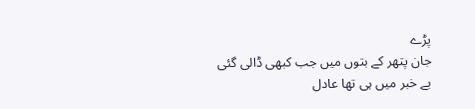پڑے
جان پتھر کے بتوں میں جب کبھی ڈالی گئی
بے خبر میں ہی تھا عادل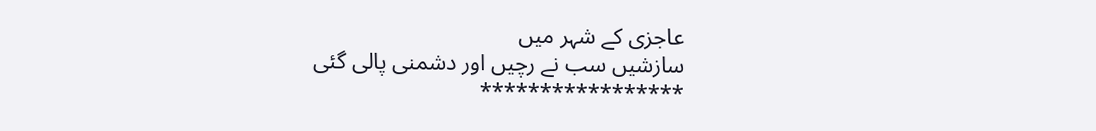عاجزی کے شہر میں
سازشیں سب نے رچیں اور دشمنی پالی گئی
*****************